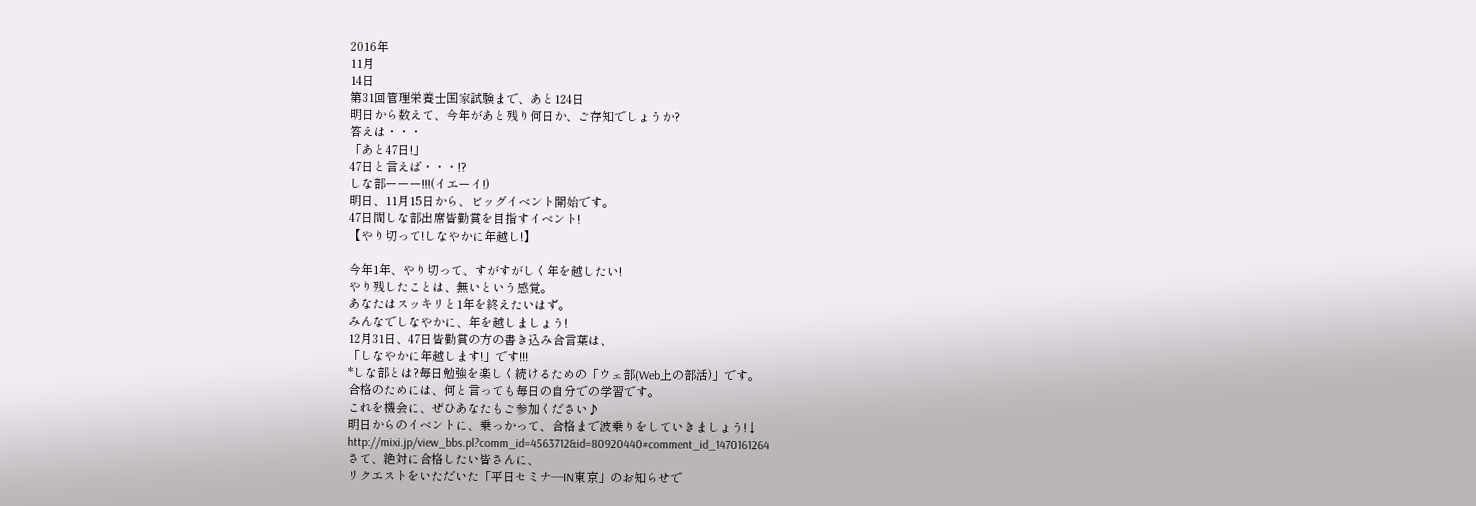2016年
11月
14日
第31回管理栄養士国家試験まで、あと124日
明日から数えて、今年があと残り何日か、ご存知でしょうか?
答えは・・・
「あと47日!」
47日と言えば・・・!?
しな部ーーー!!!(イエーイ!)
明日、11月15日から、ビッグイベント開始です。
47日間しな部出席皆勤賞を目指すイベント!
【やり切って!しなやかに年越し!】

今年1年、やり切って、すがすがしく年を越したい!
やり残したことは、無いという感覚。
あなたはスッキリと1年を終えたいはず。
みんなでしなやかに、年を越しましょう!
12月31日、47日皆勤賞の方の書き込み合言葉は、
「しなやかに年越します!」です!!!
*しな部とは?毎日勉強を楽しく続けるための「ウェ部(Web上の部活)」です。
合格のためには、何と言っても毎日の自分での学習です。
これを機会に、ぜひあなたもご参加ください♪
明日からのイベントに、乗っかって、合格まで波乗りをしていきましょう!↓
http://mixi.jp/view_bbs.pl?comm_id=4563712&id=80920440#comment_id_1470161264
さて、絶対に合格したい皆さんに、
リクエストをいただいた「平日セミナ―IN東京」のお知らせで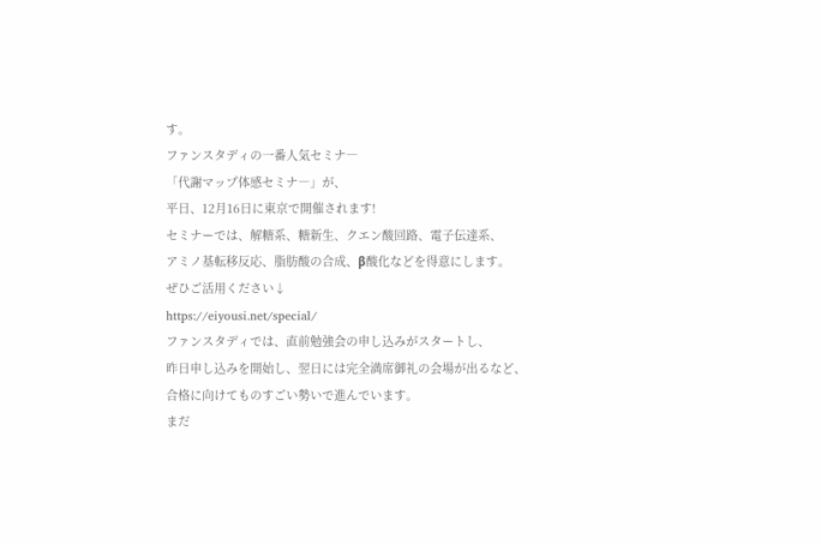す。
ファンスタディの一番人気セミナ―
「代謝マップ体感セミナ―」が、
平日、12月16日に東京で開催されます!
セミナーでは、解糖系、糖新生、クエン酸回路、電子伝達系、
アミノ基転移反応、脂肪酸の合成、β酸化などを得意にします。
ぜひご活用ください↓
https://eiyousi.net/special/
ファンスタディでは、直前勉強会の申し込みがスタートし、
昨日申し込みを開始し、翌日には完全満席御礼の会場が出るなど、
合格に向けてものすごい勢いで進んでいます。
まだ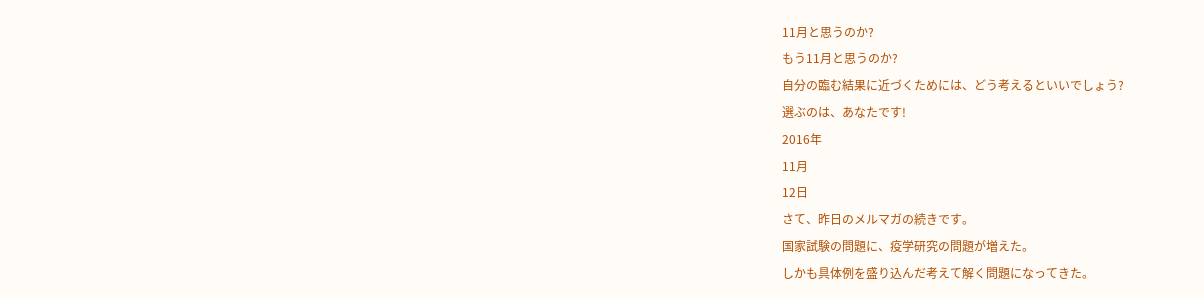11月と思うのか?
もう11月と思うのか?
自分の臨む結果に近づくためには、どう考えるといいでしょう?
選ぶのは、あなたです!
2016年
11月
12日
さて、昨日のメルマガの続きです。
国家試験の問題に、疫学研究の問題が増えた。
しかも具体例を盛り込んだ考えて解く問題になってきた。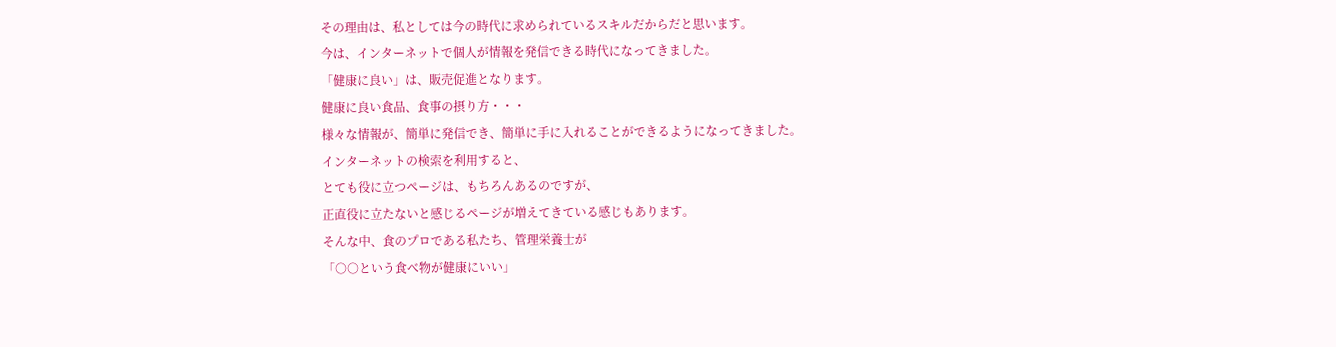その理由は、私としては今の時代に求められているスキルだからだと思います。
今は、インターネットで個人が情報を発信できる時代になってきました。
「健康に良い」は、販売促進となります。
健康に良い食品、食事の摂り方・・・
様々な情報が、簡単に発信でき、簡単に手に入れることができるようになってきました。
インターネットの検索を利用すると、
とても役に立つページは、もちろんあるのですが、
正直役に立たないと感じるページが増えてきている感じもあります。
そんな中、食のプロである私たち、管理栄養士が
「○○という食べ物が健康にいい」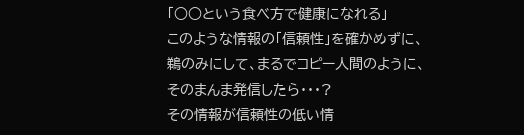「○○という食べ方で健康になれる」
このような情報の「信頼性」を確かめずに、
鵜のみにして、まるでコピー人間のように、
そのまんま発信したら・・・?
その情報が信頼性の低い情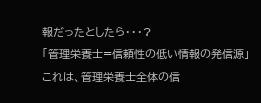報だったとしたら・・・?
「管理栄養士=信頼性の低い情報の発信源」
これは、管理栄養士全体の信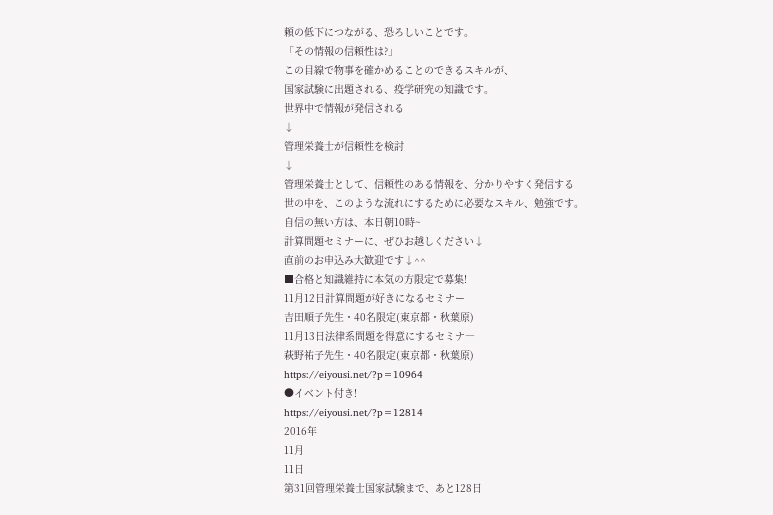頼の低下につながる、恐ろしいことです。
「その情報の信頼性は?」
この目線で物事を確かめることのできるスキルが、
国家試験に出題される、疫学研究の知識です。
世界中で情報が発信される
↓
管理栄養士が信頼性を検討
↓
管理栄養士として、信頼性のある情報を、分かりやすく発信する
世の中を、このような流れにするために必要なスキル、勉強です。
自信の無い方は、本日朝10時~
計算問題セミナーに、ぜひお越しください↓
直前のお申込み大歓迎です↓^^
■合格と知識維持に本気の方限定で募集!
11月12日計算問題が好きになるセミナー
吉田順子先生・40名限定(東京都・秋葉原)
11月13日法律系問題を得意にするセミナ―
萩野祐子先生・40名限定(東京都・秋葉原)
https://eiyousi.net/?p=10964
●イベント付き!
https://eiyousi.net/?p=12814
2016年
11月
11日
第31回管理栄養士国家試験まで、あと128日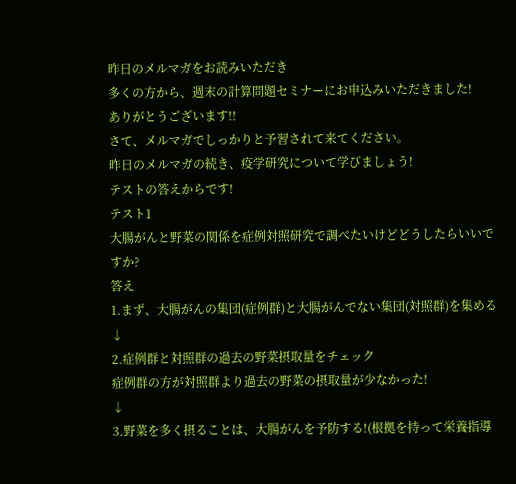昨日のメルマガをお読みいただき
多くの方から、週末の計算問題セミナーにお申込みいただきました!
ありがとうございます!!
さて、メルマガでしっかりと予習されて来てください。
昨日のメルマガの続き、疫学研究について学びましょう!
テストの答えからです!
テスト1
大腸がんと野菜の関係を症例対照研究で調べたいけどどうしたらいいですか?
答え
1.まず、大腸がんの集団(症例群)と大腸がんでない集団(対照群)を集める
↓
2.症例群と対照群の過去の野菜摂取量をチェック
症例群の方が対照群より過去の野菜の摂取量が少なかった!
↓
3.野菜を多く摂ることは、大腸がんを予防する!(根拠を持って栄養指導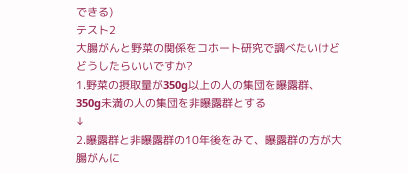できる)
テスト2
大腸がんと野菜の関係をコホート研究で調べたいけどどうしたらいいですか?
1.野菜の摂取量が350g以上の人の集団を曝露群、350g未満の人の集団を非曝露群とする
↓
2.曝露群と非曝露群の10年後をみて、曝露群の方が大腸がんに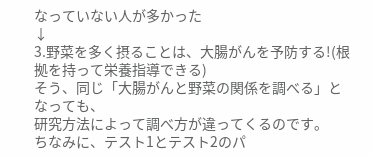なっていない人が多かった
↓
3.野菜を多く摂ることは、大腸がんを予防する!(根拠を持って栄養指導できる)
そう、同じ「大腸がんと野菜の関係を調べる」となっても、
研究方法によって調べ方が違ってくるのです。
ちなみに、テスト1とテスト2のパ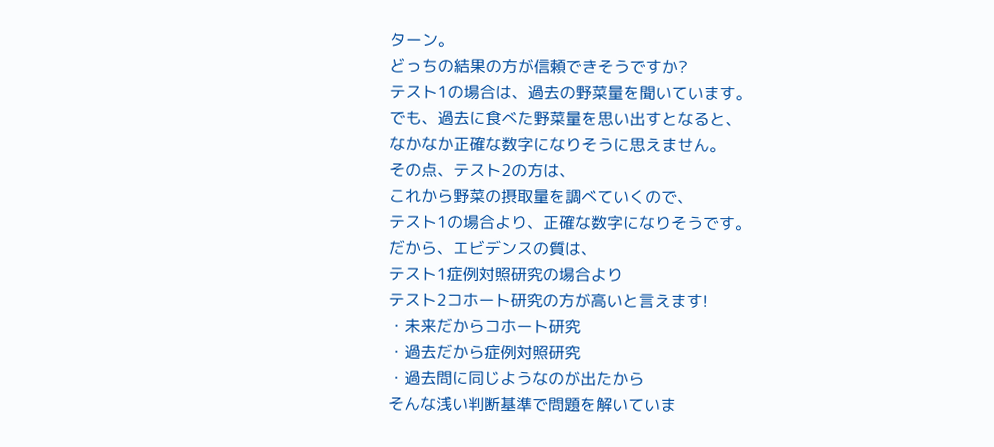ターン。
どっちの結果の方が信頼できそうですか?
テスト1の場合は、過去の野菜量を聞いています。
でも、過去に食べた野菜量を思い出すとなると、
なかなか正確な数字になりそうに思えません。
その点、テスト2の方は、
これから野菜の摂取量を調べていくので、
テスト1の場合より、正確な数字になりそうです。
だから、エビデンスの質は、
テスト1症例対照研究の場合より
テスト2コホート研究の方が高いと言えます!
・未来だからコホート研究
・過去だから症例対照研究
・過去問に同じようなのが出たから
そんな浅い判断基準で問題を解いていま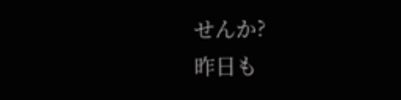せんか?
昨日も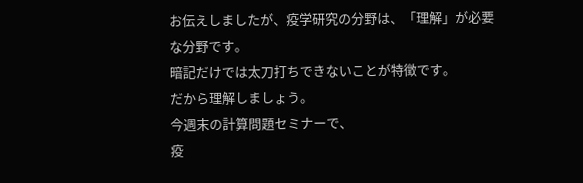お伝えしましたが、疫学研究の分野は、「理解」が必要な分野です。
暗記だけでは太刀打ちできないことが特徴です。
だから理解しましょう。
今週末の計算問題セミナーで、
疫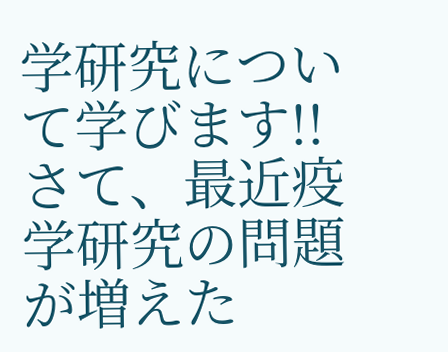学研究について学びます!!
さて、最近疫学研究の問題が増えた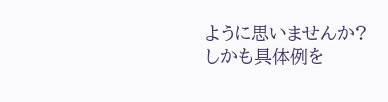ように思いませんか?
しかも具体例を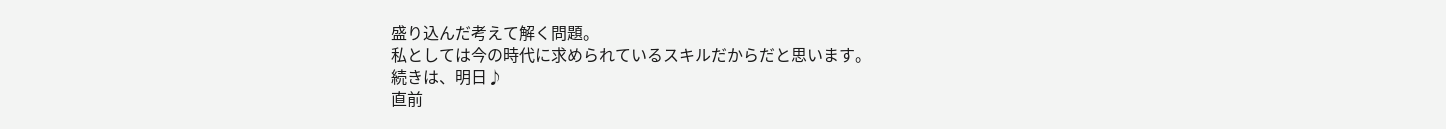盛り込んだ考えて解く問題。
私としては今の時代に求められているスキルだからだと思います。
続きは、明日♪
直前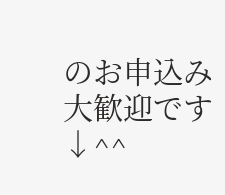のお申込み大歓迎です↓^^